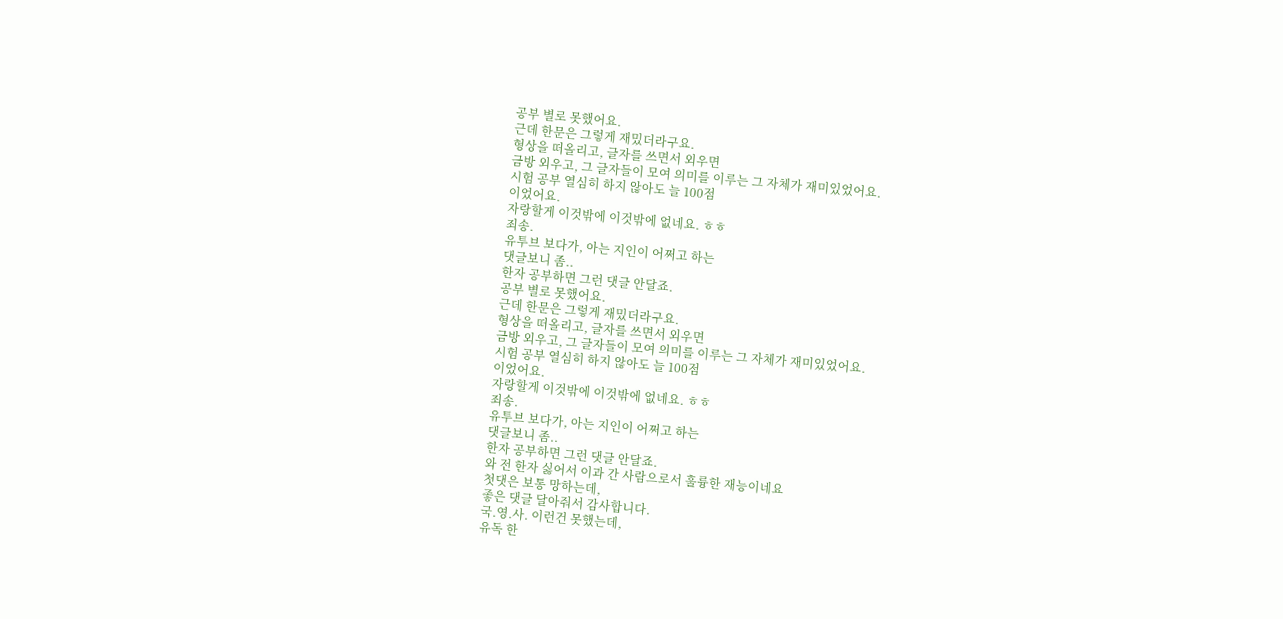공부 별로 못했어요.
근데 한문은 그렇게 재밌더라구요.
형상을 떠올리고, 글자를 쓰면서 외우면
금방 외우고, 그 글자들이 모여 의미를 이루는 그 자체가 재미있었어요.
시험 공부 열심히 하지 않아도 늘 100점
이었어요.
자랑할게 이것밖에 이것밖에 없네요. ㅎㅎ
죄송.
유투브 보다가, 아는 지인이 어쩌고 하는
댓글보니 좀..
한자 공부하면 그런 댓글 안달죠.
공부 별로 못했어요.
근데 한문은 그렇게 재밌더라구요.
형상을 떠올리고, 글자를 쓰면서 외우면
금방 외우고, 그 글자들이 모여 의미를 이루는 그 자체가 재미있었어요.
시험 공부 열심히 하지 않아도 늘 100점
이었어요.
자랑할게 이것밖에 이것밖에 없네요. ㅎㅎ
죄송.
유투브 보다가, 아는 지인이 어쩌고 하는
댓글보니 좀..
한자 공부하면 그런 댓글 안달죠.
와 전 한자 싫어서 이과 간 사람으로서 훌륭한 재능이네요
첫댓은 보통 망하는데,
좋은 댓글 달아줘서 감사합니다.
국.영.사. 이런건 못했는데,
유독 한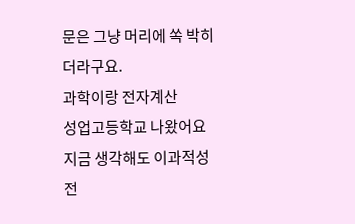문은 그냥 머리에 쏙 박히더라구요.
과학이랑 전자계산
성업고등학교 나왔어요
지금 생각해도 이과적성
전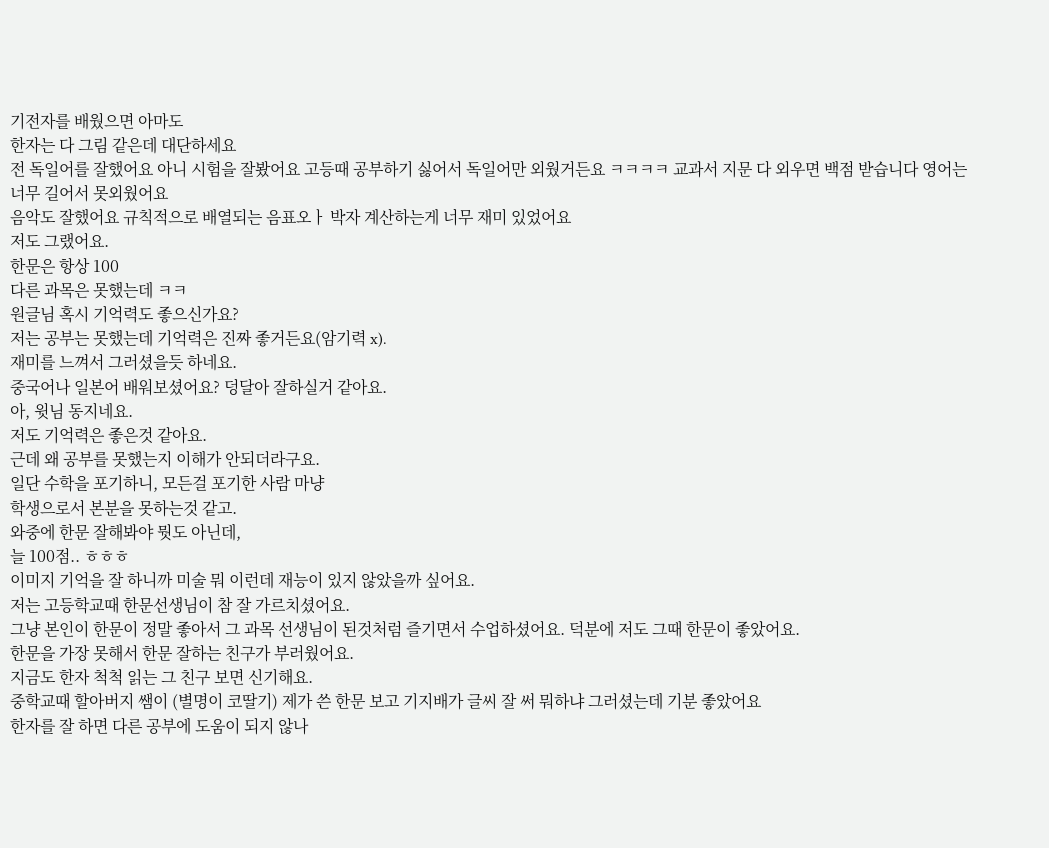기전자를 배웠으면 아마도
한자는 다 그림 같은데 대단하세요
전 독일어를 잘했어요 아니 시험을 잘봤어요 고등때 공부하기 싫어서 독일어만 외웠거든요 ㅋㅋㅋㅋ 교과서 지문 다 외우면 백점 받습니다 영어는 너무 길어서 못외웠어요
음악도 잘했어요 규칙적으로 배열되는 음표오ㅏ 박자 계산하는게 너무 재미 있었어요
저도 그랬어요.
한문은 항상 100
다른 과목은 못했는데 ㅋㅋ
원글님 혹시 기억력도 좋으신가요?
저는 공부는 못했는데 기억력은 진짜 좋거든요(암기력 x).
재미를 느껴서 그러셨을듯 하네요.
중국어나 일본어 배워보셨어요? 덩달아 잘하실거 같아요.
아, 윗님 동지네요.
저도 기억력은 좋은것 같아요.
근데 왜 공부를 못했는지 이해가 안되더라구요.
일단 수학을 포기하니, 모든걸 포기한 사람 마냥
학생으로서 본분을 못하는것 같고.
와중에 한문 잘해봐야 뭣도 아닌데,
늘 100점.. ㅎㅎㅎ
이미지 기억을 잘 하니까 미술 뭐 이런데 재능이 있지 않았을까 싶어요.
저는 고등학교때 한문선생님이 참 잘 가르치셨어요.
그냥 본인이 한문이 정말 좋아서 그 과목 선생님이 된것처럼 즐기면서 수업하셨어요. 덕분에 저도 그때 한문이 좋았어요.
한문을 가장 못해서 한문 잘하는 친구가 부러웠어요.
지금도 한자 척척 읽는 그 친구 보면 신기해요.
중학교때 할아버지 쌤이 (별명이 코딸기) 제가 쓴 한문 보고 기지배가 글씨 잘 써 뭐하냐 그러셨는데 기분 좋았어요
한자를 잘 하면 다른 공부에 도움이 되지 않나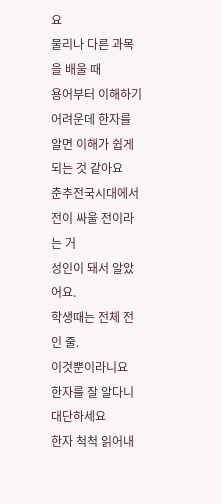요
물리나 다른 과목을 배울 때
용어부터 이해하기 어려운데 한자를 알면 이해가 쉽게
되는 것 같아요
춘추전국시대에서
전이 싸울 전이라는 거
성인이 돼서 알았어요.
학생때는 전체 전인 줄.
이것뿐이라니요
한자를 잘 알다니 대단하세요
한자 척척 읽어내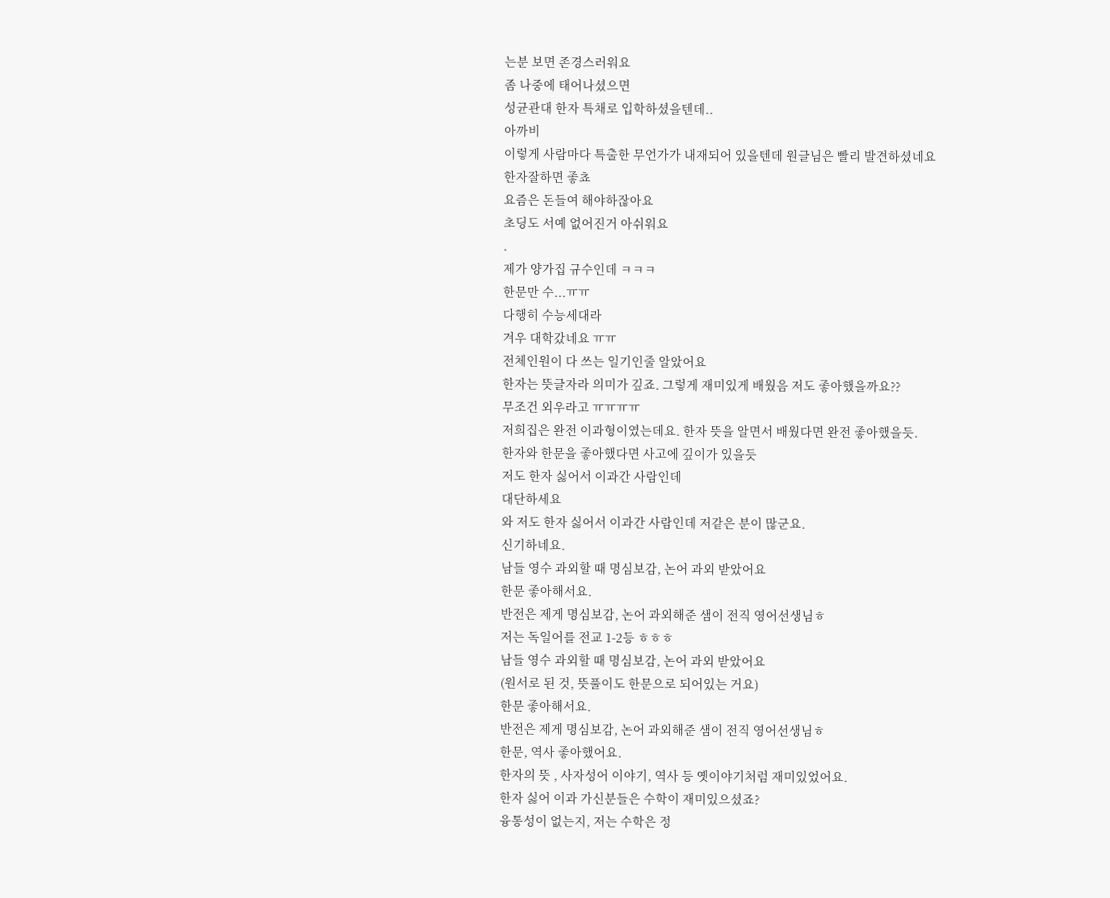는분 보면 존경스러워요
좀 나중에 태어나셨으면
성균관대 한자 특채로 입학하셨을텐데..
아까비
이렇게 사람마다 특출한 무언가가 내재되어 있을텐데 원글님은 빨리 발견하셨네요
한자잘하면 좋쵸
요즘은 돈들여 해야하잖아요
초딩도 서예 없어진거 아쉬워요
.
제가 양가집 규수인데 ㅋㅋㅋ
한문만 수...ㅠㅠ
다행히 수능세대라
겨우 대학갔네요 ㅠㅠ
전체인원이 다 쓰는 일기인줄 알았어요
한자는 뜻글자라 의미가 깊죠. 그렇게 재미있게 배웠음 저도 좋아했을까요??
무조건 외우라고 ㅠㅠㅠㅠ
저희집은 완전 이과형이였는데요. 한자 뜻을 알면서 배웠다면 완전 좋아했을듯.
한자와 한문을 좋아했다면 사고에 깊이가 있을듯
저도 한자 싫어서 이과간 사람인데
대단하세요
와 저도 한자 싫어서 이과간 사람인데 저같은 분이 많군요.
신기하네요.
남들 영수 과외할 때 명심보감, 논어 과외 받았어요
한문 좋아해서요.
반전은 제게 명심보감, 논어 과외해준 샘이 전직 영어선생님ㅎ
저는 독일어를 전교 1-2등 ㅎㅎㅎ
남들 영수 과외할 때 명심보감, 논어 과외 받았어요
(원서로 된 것, 뜻풀이도 한문으로 되어있는 거요)
한문 좋아해서요.
반전은 제게 명심보감, 논어 과외해준 샘이 전직 영어선생님ㅎ
한문, 역사 좋아했어요.
한자의 뜻 , 사자성어 이야기, 역사 등 옛이야기처럼 재미있었어요.
한자 싫어 이과 가신분들은 수학이 재미있으셨죠?
융통성이 없는지, 저는 수학은 정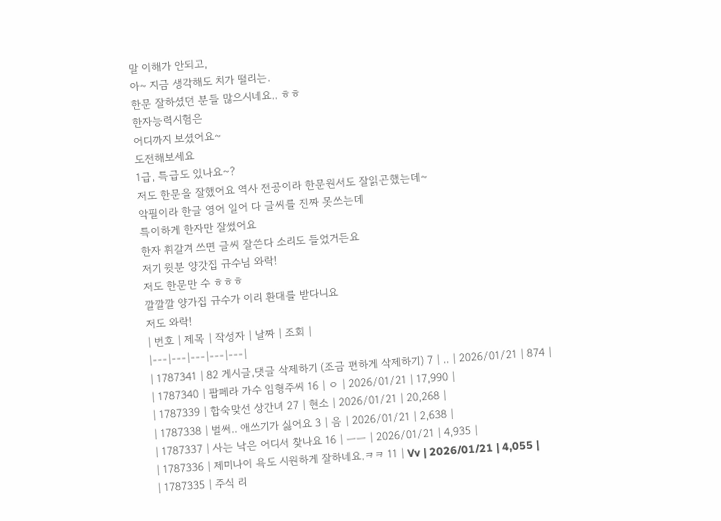말 이해가 안되고,
아~ 지금 생각해도 치가 떨리는.
한문 잘하셨던 분들 많으시네요.. ㅎㅎ
한자능력시험은
어디까지 보셨어요~
도전해보세요
1급, 특급도 있나요~?
저도 한문을 잘했어요 역사 전공이라 한문원서도 잘읽곤했는데~
악필이라 한글 영어 일어 다 글씨를 진짜 못쓰는데
특이하게 한자만 잘썼어요
한자 휘갈겨 쓰면 글씨 잘쓴다 소리도 들었거든요
저기 윗분 양갓집 규수님 와락!
저도 한문만 수 ㅎㅎㅎ
깔깔깔 양가집 규수가 이리 환대를 받다니요
저도 와락!
| 번호 | 제목 | 작성자 | 날짜 | 조회 |
|---|---|---|---|---|
| 1787341 | 82 게시글,댓글 삭제하기 (조금 편하게 삭제하기) 7 | .. | 2026/01/21 | 874 |
| 1787340 | 팝페라 가수 임형주씨 16 | ㅇ | 2026/01/21 | 17,990 |
| 1787339 | 합숙맞선 상간녀 27 | 현소 | 2026/01/21 | 20,268 |
| 1787338 | 벌써.. 애쓰기가 싫어요 3 | 음 | 2026/01/21 | 2,638 |
| 1787337 | 사는 낙은 어디서 찾나요 16 | ㅡㅡ | 2026/01/21 | 4,935 |
| 1787336 | 제미나이 욕도 시원하게 잘하네요.ㅋㅋ 11 | Vv | 2026/01/21 | 4,055 |
| 1787335 | 주식 리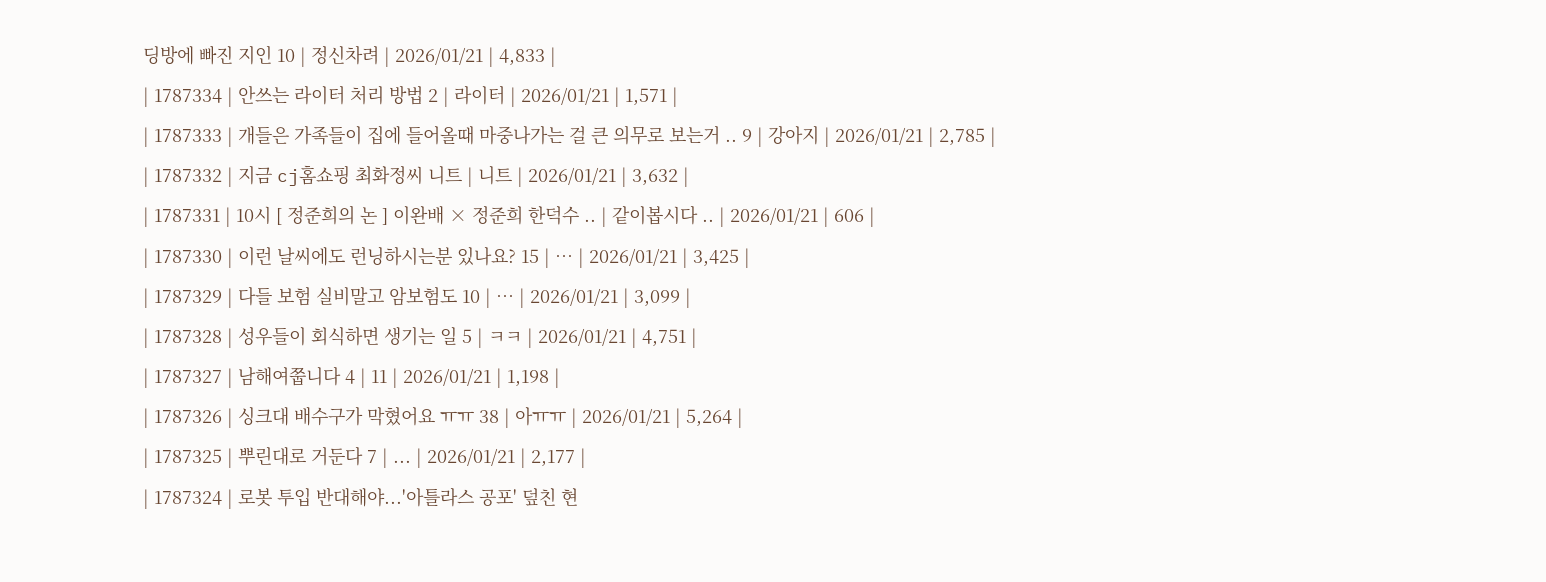딩방에 빠진 지인 10 | 정신차려 | 2026/01/21 | 4,833 |
| 1787334 | 안쓰는 라이터 처리 방법 2 | 라이터 | 2026/01/21 | 1,571 |
| 1787333 | 개들은 가족들이 집에 들어올때 마중나가는 걸 큰 의무로 보는거 .. 9 | 강아지 | 2026/01/21 | 2,785 |
| 1787332 | 지금 cj홈쇼핑 최화정씨 니트 | 니트 | 2026/01/21 | 3,632 |
| 1787331 | 10시 [ 정준희의 논 ] 이완배 × 정준희 한덕수 .. | 같이봅시다 .. | 2026/01/21 | 606 |
| 1787330 | 이런 날씨에도 런닝하시는분 있나요? 15 | … | 2026/01/21 | 3,425 |
| 1787329 | 다들 보험 실비말고 암보험도 10 | … | 2026/01/21 | 3,099 |
| 1787328 | 성우들이 회식하면 생기는 일 5 | ㅋㅋ | 2026/01/21 | 4,751 |
| 1787327 | 남해여쭙니다 4 | 11 | 2026/01/21 | 1,198 |
| 1787326 | 싱크대 배수구가 막혔어요 ㅠㅠ 38 | 아ㅠㅠ | 2026/01/21 | 5,264 |
| 1787325 | 뿌린대로 거둔다 7 | ... | 2026/01/21 | 2,177 |
| 1787324 | 로봇 투입 반대해야...'아틀라스 공포' 덮친 현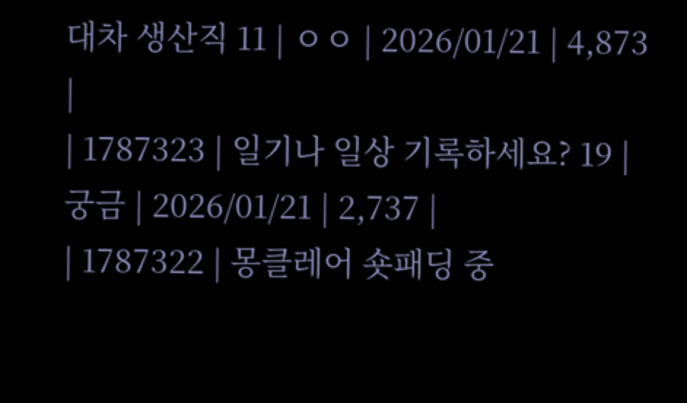대차 생산직 11 | ㅇㅇ | 2026/01/21 | 4,873 |
| 1787323 | 일기나 일상 기록하세요? 19 | 궁금 | 2026/01/21 | 2,737 |
| 1787322 | 몽클레어 숏패딩 중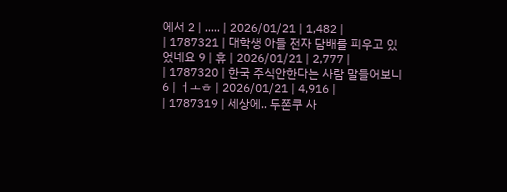에서 2 | ..... | 2026/01/21 | 1,482 |
| 1787321 | 대학생 아들 전자 담배를 피우고 있었네요 9 | 휴 | 2026/01/21 | 2,777 |
| 1787320 | 한국 주식안한다는 사람 말들어보니 6 | ㅓㅗㅎ | 2026/01/21 | 4,916 |
| 1787319 | 세상에.. 두쫀쿠 사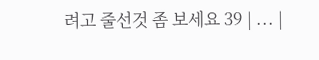려고 줄선것 좀 보세요 39 | ... |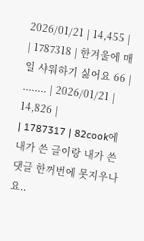2026/01/21 | 14,455 |
| 1787318 | 한겨울에 매일 샤워하기 싫어요 66 | ........ | 2026/01/21 | 14,826 |
| 1787317 | 82cook에 내가 쓴 글이랑 내가 쓴 댓글 한꺼번에 못지우나요..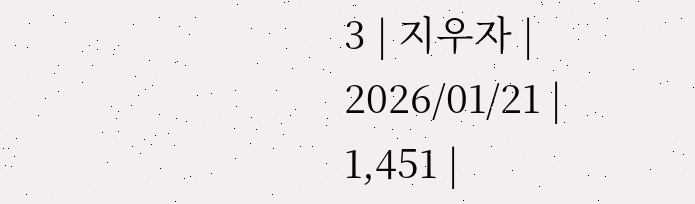3 | 지우자 | 2026/01/21 | 1,451 |